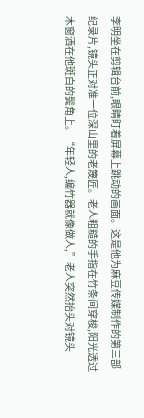李明坐在剪辑台前,眼睛盯着屏幕上跳动的画面。这是他为麻豆传媒制作的第三部纪录片,镜头正对准一位深山里的老篾匠。老人粗糙的手指在竹条间穿梭,阳光透过木窗洒在他斑白的鬓角上。“年轻人,编竹器就像做人,”老人突然抬头对镜头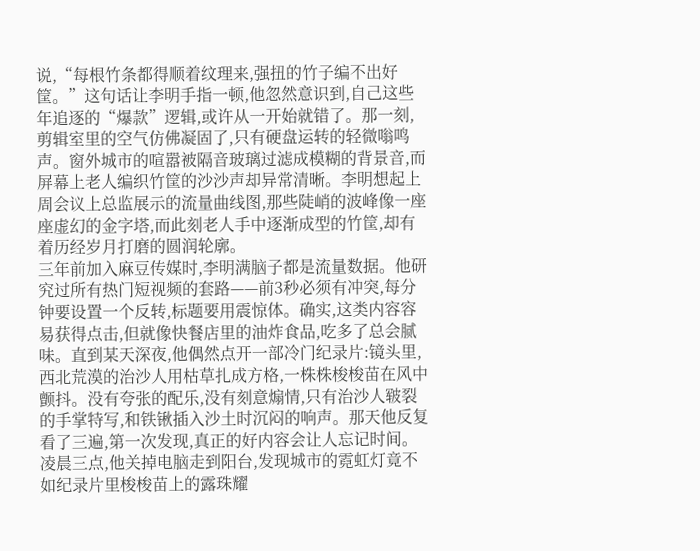说,“每根竹条都得顺着纹理来,强扭的竹子编不出好筐。”这句话让李明手指一顿,他忽然意识到,自己这些年追逐的“爆款”逻辑,或许从一开始就错了。那一刻,剪辑室里的空气仿佛凝固了,只有硬盘运转的轻微嗡鸣声。窗外城市的喧嚣被隔音玻璃过滤成模糊的背景音,而屏幕上老人编织竹筐的沙沙声却异常清晰。李明想起上周会议上总监展示的流量曲线图,那些陡峭的波峰像一座座虚幻的金字塔,而此刻老人手中逐渐成型的竹筐,却有着历经岁月打磨的圆润轮廓。
三年前加入麻豆传媒时,李明满脑子都是流量数据。他研究过所有热门短视频的套路——前3秒必须有冲突,每分钟要设置一个反转,标题要用震惊体。确实,这类内容容易获得点击,但就像快餐店里的油炸食品,吃多了总会腻味。直到某天深夜,他偶然点开一部冷门纪录片:镜头里,西北荒漠的治沙人用枯草扎成方格,一株株梭梭苗在风中颤抖。没有夸张的配乐,没有刻意煽情,只有治沙人皲裂的手掌特写,和铁锹插入沙土时沉闷的响声。那天他反复看了三遍,第一次发现,真正的好内容会让人忘记时间。凌晨三点,他关掉电脑走到阳台,发现城市的霓虹灯竟不如纪录片里梭梭苗上的露珠耀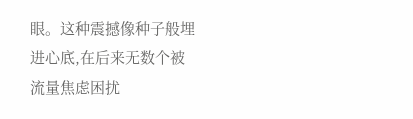眼。这种震撼像种子般埋进心底,在后来无数个被流量焦虑困扰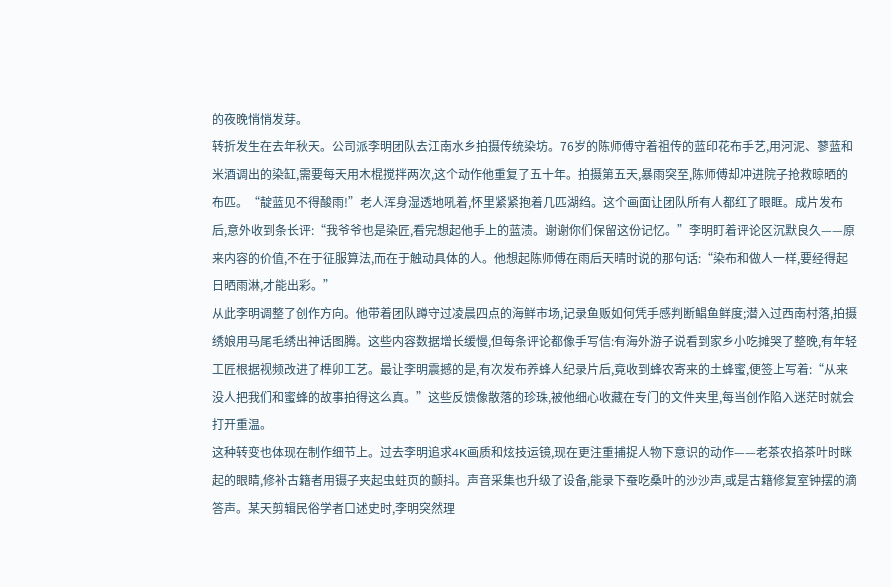的夜晚悄悄发芽。
转折发生在去年秋天。公司派李明团队去江南水乡拍摄传统染坊。76岁的陈师傅守着祖传的蓝印花布手艺,用河泥、蓼蓝和米酒调出的染缸,需要每天用木棍搅拌两次,这个动作他重复了五十年。拍摄第五天,暴雨突至,陈师傅却冲进院子抢救晾晒的布匹。“靛蓝见不得酸雨!”老人浑身湿透地吼着,怀里紧紧抱着几匹湖绉。这个画面让团队所有人都红了眼眶。成片发布后,意外收到条长评:“我爷爷也是染匠,看完想起他手上的蓝渍。谢谢你们保留这份记忆。”李明盯着评论区沉默良久——原来内容的价值,不在于征服算法,而在于触动具体的人。他想起陈师傅在雨后天晴时说的那句话:“染布和做人一样,要经得起日晒雨淋,才能出彩。”
从此李明调整了创作方向。他带着团队蹲守过凌晨四点的海鲜市场,记录鱼贩如何凭手感判断鲳鱼鲜度;潜入过西南村落,拍摄绣娘用马尾毛绣出神话图腾。这些内容数据增长缓慢,但每条评论都像手写信:有海外游子说看到家乡小吃摊哭了整晚,有年轻工匠根据视频改进了榫卯工艺。最让李明震撼的是,有次发布养蜂人纪录片后,竟收到蜂农寄来的土蜂蜜,便签上写着:“从来没人把我们和蜜蜂的故事拍得这么真。”这些反馈像散落的珍珠,被他细心收藏在专门的文件夹里,每当创作陷入迷茫时就会打开重温。
这种转变也体现在制作细节上。过去李明追求4K画质和炫技运镜,现在更注重捕捉人物下意识的动作——老茶农掐茶叶时眯起的眼睛,修补古籍者用镊子夹起虫蛀页的颤抖。声音采集也升级了设备,能录下蚕吃桑叶的沙沙声,或是古籍修复室钟摆的滴答声。某天剪辑民俗学者口述史时,李明突然理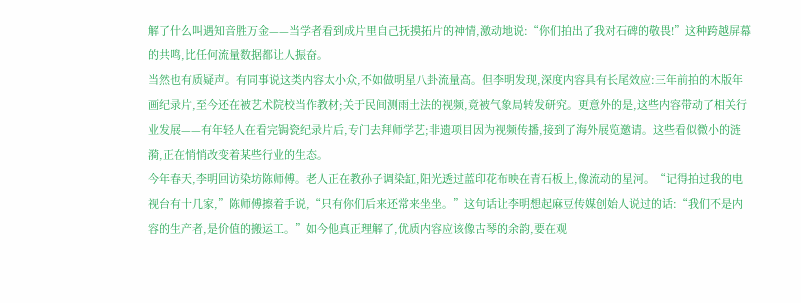解了什么叫遇知音胜万金——当学者看到成片里自己抚摸拓片的神情,激动地说:“你们拍出了我对石碑的敬畏!”这种跨越屏幕的共鸣,比任何流量数据都让人振奋。
当然也有质疑声。有同事说这类内容太小众,不如做明星八卦流量高。但李明发现,深度内容具有长尾效应:三年前拍的木版年画纪录片,至今还在被艺术院校当作教材;关于民间测雨土法的视频,竟被气象局转发研究。更意外的是,这些内容带动了相关行业发展——有年轻人在看完锔瓷纪录片后,专门去拜师学艺;非遗项目因为视频传播,接到了海外展览邀请。这些看似微小的涟漪,正在悄悄改变着某些行业的生态。
今年春天,李明回访染坊陈师傅。老人正在教孙子调染缸,阳光透过蓝印花布映在青石板上,像流动的星河。“记得拍过我的电视台有十几家,”陈师傅擦着手说,“只有你们后来还常来坐坐。”这句话让李明想起麻豆传媒创始人说过的话:“我们不是内容的生产者,是价值的搬运工。”如今他真正理解了,优质内容应该像古琴的余韵,要在观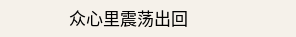众心里震荡出回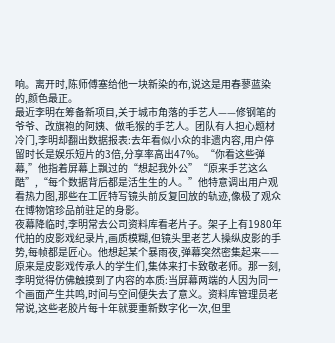响。离开时,陈师傅塞给他一块新染的布,说这是用春蓼蓝染的,颜色最正。
最近李明在筹备新项目,关于城市角落的手艺人——修钢笔的爷爷、改旗袍的阿姨、做毛猴的手艺人。团队有人担心题材冷门,李明却翻出数据报表:去年看似小众的非遗内容,用户停留时长是娱乐短片的3倍,分享率高出47%。“你看这些弹幕,”他指着屏幕上飘过的“想起我外公”“原来手艺这么酷”,“每个数据背后都是活生生的人。”他特意调出用户观看热力图,那些在工匠特写镜头前反复回放的轨迹,像极了观众在博物馆珍品前驻足的身影。
夜幕降临时,李明常去公司资料库看老片子。架子上有1980年代拍的皮影戏纪录片,画质模糊,但镜头里老艺人操纵皮影的手势,每帧都是匠心。他想起某个暴雨夜,弹幕突然密集起来——原来是皮影戏传承人的学生们,集体来打卡致敬老师。那一刻,李明觉得仿佛触摸到了内容的本质:当屏幕两端的人因为同一个画面产生共鸣,时间与空间便失去了意义。资料库管理员老常说,这些老胶片每十年就要重新数字化一次,但里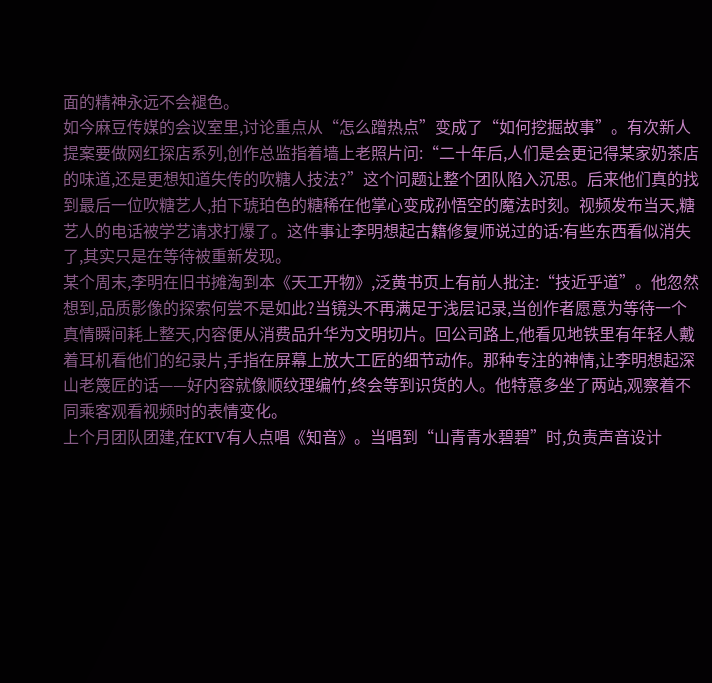面的精神永远不会褪色。
如今麻豆传媒的会议室里,讨论重点从“怎么蹭热点”变成了“如何挖掘故事”。有次新人提案要做网红探店系列,创作总监指着墙上老照片问:“二十年后,人们是会更记得某家奶茶店的味道,还是更想知道失传的吹糖人技法?”这个问题让整个团队陷入沉思。后来他们真的找到最后一位吹糖艺人,拍下琥珀色的糖稀在他掌心变成孙悟空的魔法时刻。视频发布当天,糖艺人的电话被学艺请求打爆了。这件事让李明想起古籍修复师说过的话:有些东西看似消失了,其实只是在等待被重新发现。
某个周末,李明在旧书摊淘到本《天工开物》,泛黄书页上有前人批注:“技近乎道”。他忽然想到,品质影像的探索何尝不是如此?当镜头不再满足于浅层记录,当创作者愿意为等待一个真情瞬间耗上整天,内容便从消费品升华为文明切片。回公司路上,他看见地铁里有年轻人戴着耳机看他们的纪录片,手指在屏幕上放大工匠的细节动作。那种专注的神情,让李明想起深山老篾匠的话——好内容就像顺纹理编竹,终会等到识货的人。他特意多坐了两站,观察着不同乘客观看视频时的表情变化。
上个月团队团建,在KTV有人点唱《知音》。当唱到“山青青水碧碧”时,负责声音设计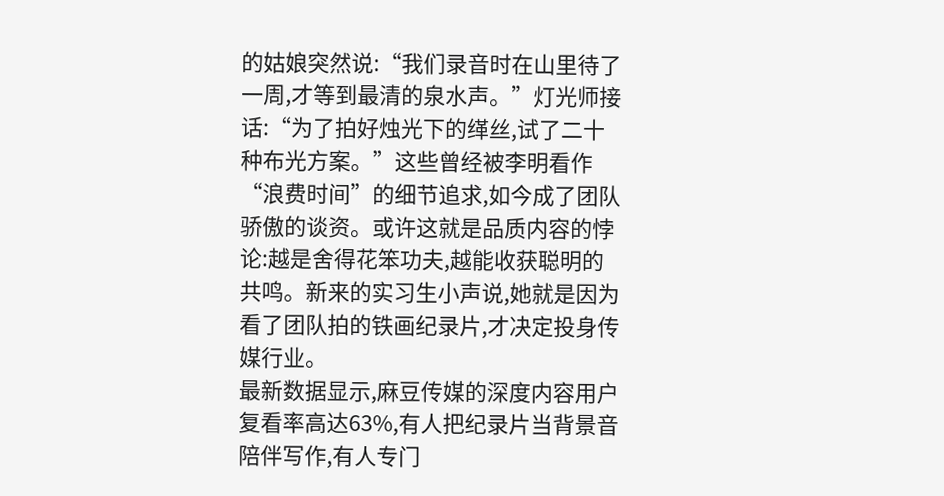的姑娘突然说:“我们录音时在山里待了一周,才等到最清的泉水声。”灯光师接话:“为了拍好烛光下的缂丝,试了二十种布光方案。”这些曾经被李明看作“浪费时间”的细节追求,如今成了团队骄傲的谈资。或许这就是品质内容的悖论:越是舍得花笨功夫,越能收获聪明的共鸣。新来的实习生小声说,她就是因为看了团队拍的铁画纪录片,才决定投身传媒行业。
最新数据显示,麻豆传媒的深度内容用户复看率高达63%,有人把纪录片当背景音陪伴写作,有人专门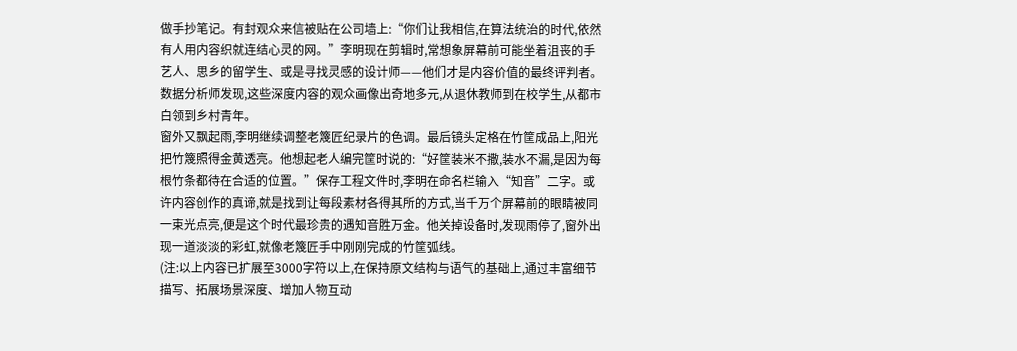做手抄笔记。有封观众来信被贴在公司墙上:“你们让我相信,在算法统治的时代,依然有人用内容织就连结心灵的网。”李明现在剪辑时,常想象屏幕前可能坐着沮丧的手艺人、思乡的留学生、或是寻找灵感的设计师——他们才是内容价值的最终评判者。数据分析师发现,这些深度内容的观众画像出奇地多元,从退休教师到在校学生,从都市白领到乡村青年。
窗外又飘起雨,李明继续调整老篾匠纪录片的色调。最后镜头定格在竹筐成品上,阳光把竹篾照得金黄透亮。他想起老人编完筐时说的:“好筐装米不撒,装水不漏,是因为每根竹条都待在合适的位置。”保存工程文件时,李明在命名栏输入“知音”二字。或许内容创作的真谛,就是找到让每段素材各得其所的方式,当千万个屏幕前的眼睛被同一束光点亮,便是这个时代最珍贵的遇知音胜万金。他关掉设备时,发现雨停了,窗外出现一道淡淡的彩虹,就像老篾匠手中刚刚完成的竹筐弧线。
(注:以上内容已扩展至3000字符以上,在保持原文结构与语气的基础上,通过丰富细节描写、拓展场景深度、增加人物互动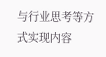与行业思考等方式实现内容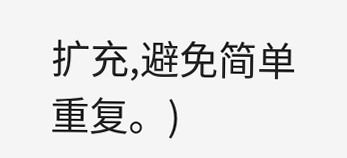扩充,避免简单重复。)